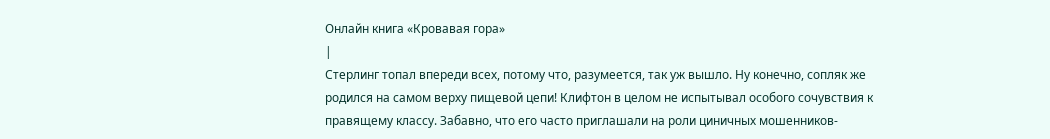Онлайн книга «Кровавая гора»
|
Стерлинг топал впереди всех, потому что, разумеется, так уж вышло. Ну конечно, сопляк же родился на самом верху пищевой цепи! Клифтон в целом не испытывал особого сочувствия к правящему классу. Забавно, что его часто приглашали на роли циничных мошенников-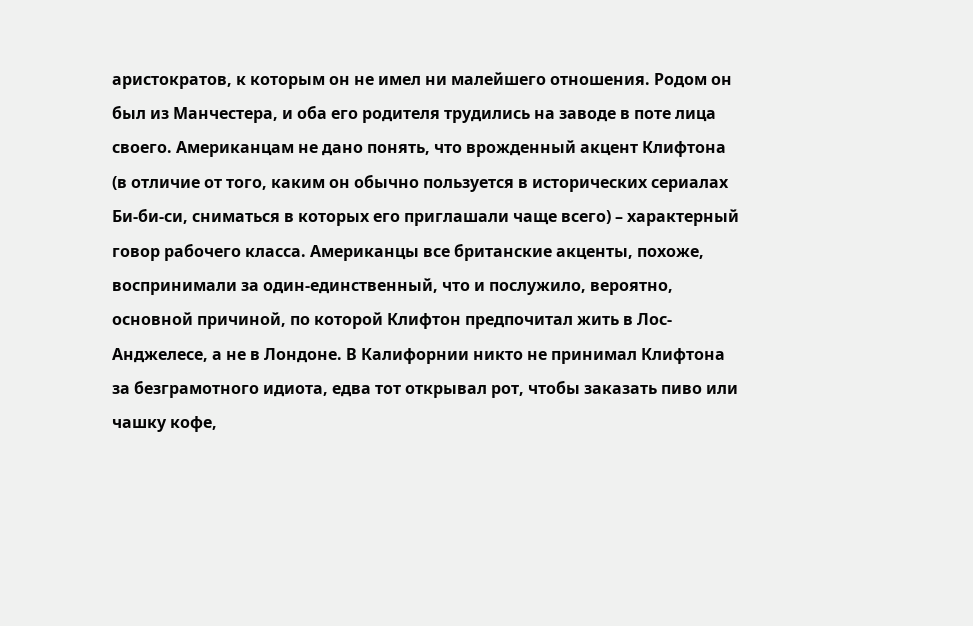аристократов, к которым он не имел ни малейшего отношения. Родом он был из Манчестера, и оба его родителя трудились на заводе в поте лица своего. Американцам не дано понять, что врожденный акцент Клифтона (в отличие от того, каким он обычно пользуется в исторических сериалах Би-би-си, сниматься в которых его приглашали чаще всего) – характерный говор рабочего класса. Американцы все британские акценты, похоже, воспринимали за один-единственный, что и послужило, вероятно, основной причиной, по которой Клифтон предпочитал жить в Лос-Анджелесе, а не в Лондоне. В Калифорнии никто не принимал Клифтона за безграмотного идиота, едва тот открывал рот, чтобы заказать пиво или чашку кофе,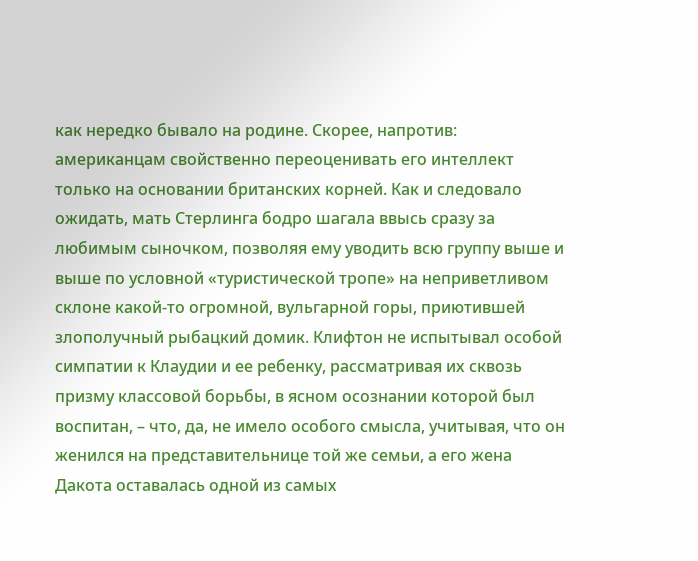как нередко бывало на родине. Скорее, напротив: американцам свойственно переоценивать его интеллект только на основании британских корней. Как и следовало ожидать, мать Стерлинга бодро шагала ввысь сразу за любимым сыночком, позволяя ему уводить всю группу выше и выше по условной «туристической тропе» на неприветливом склоне какой-то огромной, вульгарной горы, приютившей злополучный рыбацкий домик. Клифтон не испытывал особой симпатии к Клаудии и ее ребенку, рассматривая их сквозь призму классовой борьбы, в ясном осознании которой был воспитан, – что, да, не имело особого смысла, учитывая, что он женился на представительнице той же семьи, а его жена Дакота оставалась одной из самых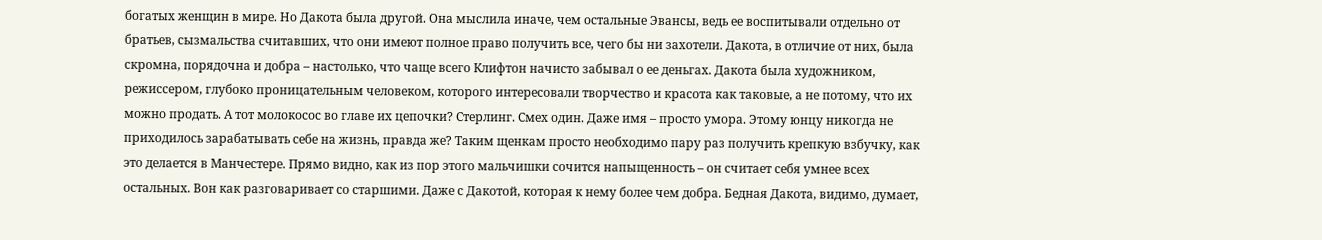богатых женщин в мире. Но Дакота была другой. Она мыслила иначе, чем остальные Эвансы, ведь ее воспитывали отдельно от братьев, сызмальства считавших, что они имеют полное право получить все, чего бы ни захотели. Дакота, в отличие от них, была скромна, порядочна и добра – настолько, что чаще всего Клифтон начисто забывал о ее деньгах. Дакота была художником, режиссером, глубоко проницательным человеком, которого интересовали творчество и красота как таковые, а не потому, что их можно продать. А тот молокосос во главе их цепочки? Стерлинг. Смех один. Даже имя – просто умора. Этому юнцу никогда не приходилось зарабатывать себе на жизнь, правда же? Таким щенкам просто необходимо пару раз получить крепкую взбучку, как это делается в Манчестере. Прямо видно, как из пор этого мальчишки сочится напыщенность – он считает себя умнее всех остальных. Вон как разговаривает со старшими. Даже с Дакотой, которая к нему более чем добра. Бедная Дакота, видимо, думает,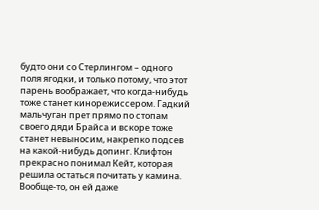будто они со Стерлингом – одного поля ягодки, и только потому, что этот парень воображает, что когда-нибудь тоже станет кинорежиссером. Гадкий мальчуган прет прямо по стопам своего дяди Брайса и вскоре тоже станет невыносим, накрепко подсев на какой-нибудь допинг. Клифтон прекрасно понимал Кейт, которая решила остаться почитать у камина. Вообще-то, он ей даже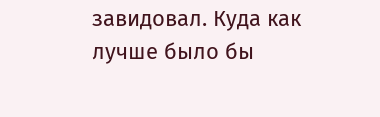завидовал. Куда как лучше было бы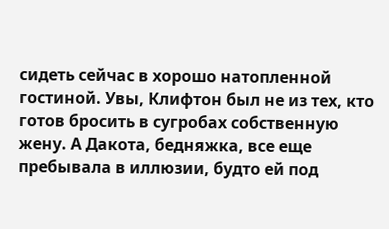сидеть сейчас в хорошо натопленной гостиной. Увы, Клифтон был не из тех, кто готов бросить в сугробах собственную жену. А Дакота, бедняжка, все еще пребывала в иллюзии, будто ей под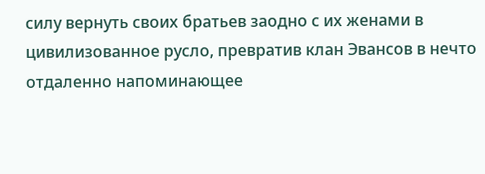силу вернуть своих братьев заодно с их женами в цивилизованное русло, превратив клан Эвансов в нечто отдаленно напоминающее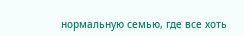нормальную семью, где все хоть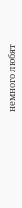немного любят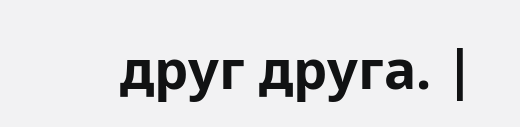друг друга. |